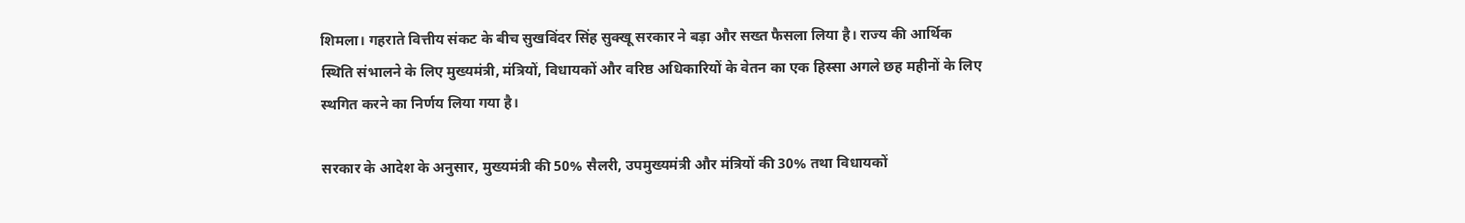शिमला। गहराते वित्तीय संकट के बीच सुखविंदर सिंह सुक्खू सरकार ने बड़ा और सख्त फैसला लिया है। राज्य की आर्थिक स्थिति संभालने के लिए मुख्यमंत्री, मंत्रियों, विधायकों और वरिष्ठ अधिकारियों के वेतन का एक हिस्सा अगले छह महीनों के लिए स्थगित करने का निर्णय लिया गया है।

सरकार के आदेश के अनुसार, मुख्यमंत्री की 50% सैलरी, उपमुख्यमंत्री और मंत्रियों की 30% तथा विधायकों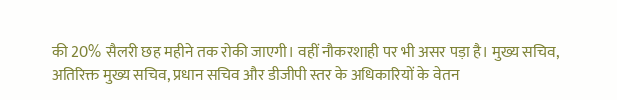की 20% सैलरी छह महीने तक रोकी जाएगी। वहीं नौकरशाही पर भी असर पड़ा है। मुख्य सचिव, अतिरिक्त मुख्य सचिव, प्रधान सचिव और डीजीपी स्तर के अधिकारियों के वेतन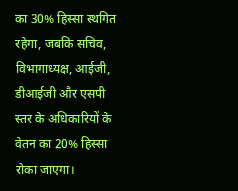का 30% हिस्सा स्थगित रहेगा, जबकि सचिव, विभागाध्यक्ष, आईजी, डीआईजी और एसपी स्तर के अधिकारियों के वेतन का 20% हिस्सा रोका जाएगा।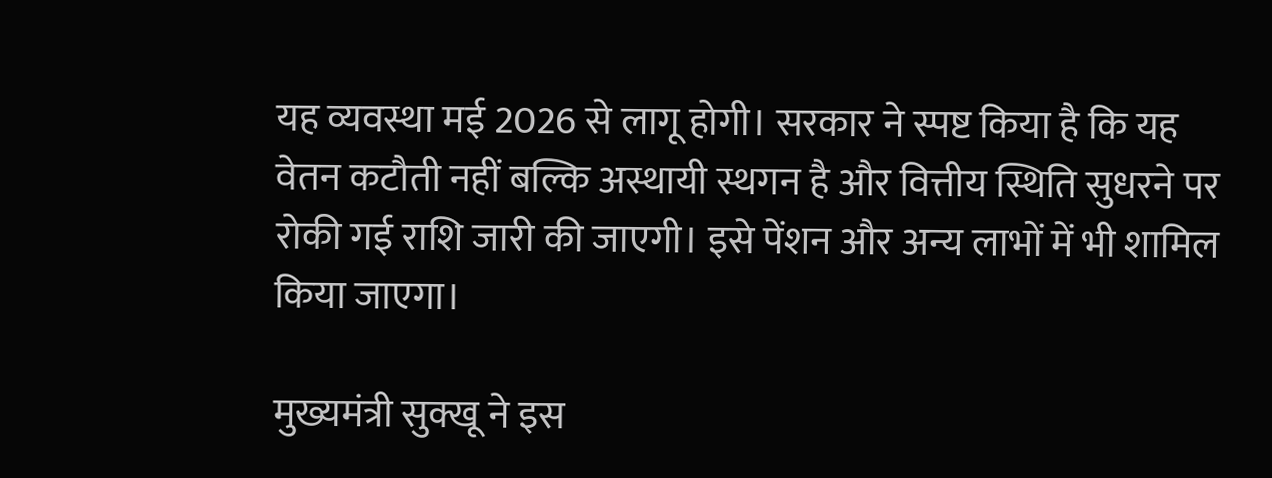यह व्यवस्था मई 2026 से लागू होगी। सरकार ने स्पष्ट किया है कि यह वेतन कटौती नहीं बल्कि अस्थायी स्थगन है और वित्तीय स्थिति सुधरने पर रोकी गई राशि जारी की जाएगी। इसे पेंशन और अन्य लाभों में भी शामिल किया जाएगा।

मुख्यमंत्री सुक्खू ने इस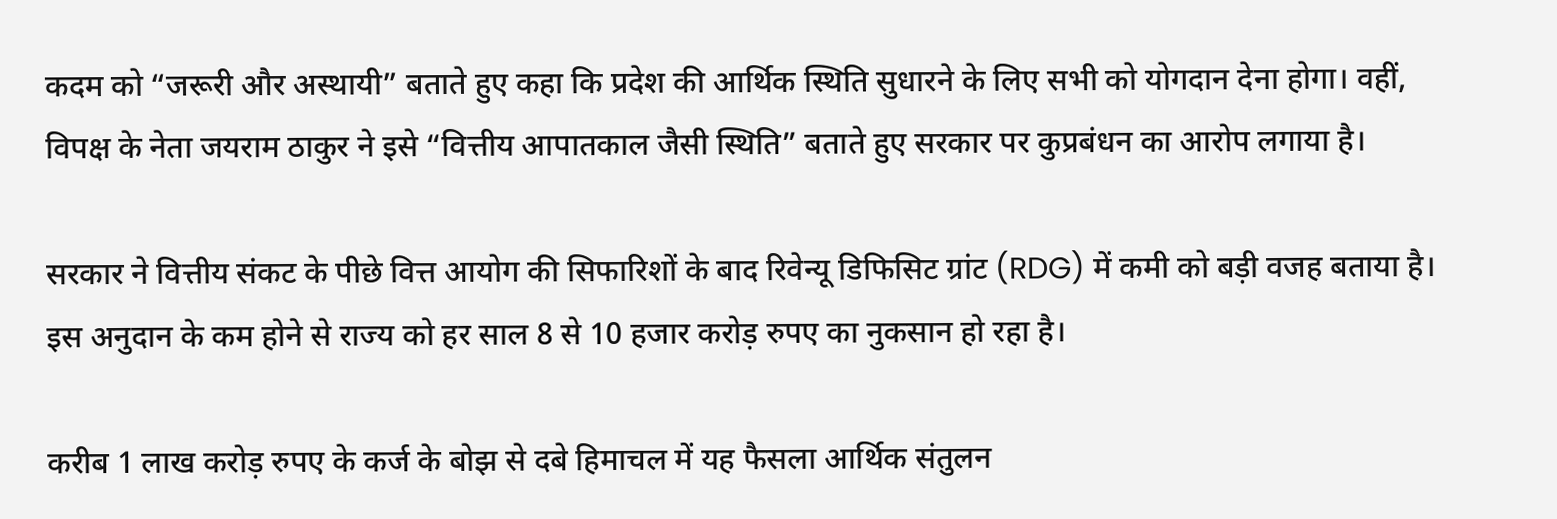कदम को “जरूरी और अस्थायी” बताते हुए कहा कि प्रदेश की आर्थिक स्थिति सुधारने के लिए सभी को योगदान देना होगा। वहीं, विपक्ष के नेता जयराम ठाकुर ने इसे “वित्तीय आपातकाल जैसी स्थिति” बताते हुए सरकार पर कुप्रबंधन का आरोप लगाया है।

सरकार ने वित्तीय संकट के पीछे वित्त आयोग की सिफारिशों के बाद रिवेन्यू डिफिसिट ग्रांट (RDG) में कमी को बड़ी वजह बताया है। इस अनुदान के कम होने से राज्य को हर साल 8 से 10 हजार करोड़ रुपए का नुकसान हो रहा है।

करीब 1 लाख करोड़ रुपए के कर्ज के बोझ से दबे हिमाचल में यह फैसला आर्थिक संतुलन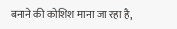बनाने की कोशिश माना जा रहा है,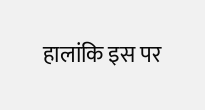हालांकि इस पर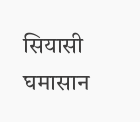सियासी घमासान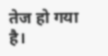तेज हो गया है।